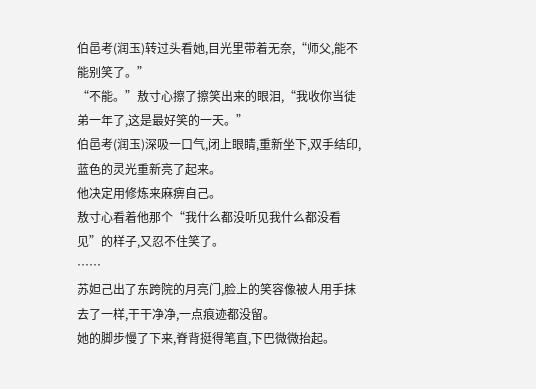伯邑考(润玉)转过头看她,目光里带着无奈,“师父,能不能别笑了。”
“不能。”敖寸心擦了擦笑出来的眼泪,“我收你当徒弟一年了,这是最好笑的一天。”
伯邑考(润玉)深吸一口气,闭上眼睛,重新坐下,双手结印,蓝色的灵光重新亮了起来。
他决定用修炼来麻痹自己。
敖寸心看着他那个“我什么都没听见我什么都没看见”的样子,又忍不住笑了。
……
苏妲己出了东跨院的月亮门,脸上的笑容像被人用手抹去了一样,干干净净,一点痕迹都没留。
她的脚步慢了下来,脊背挺得笔直,下巴微微抬起。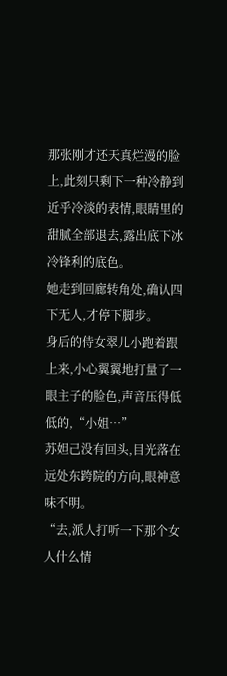那张刚才还天真烂漫的脸上,此刻只剩下一种冷静到近乎冷淡的表情,眼睛里的甜腻全部退去,露出底下冰冷锋利的底色。
她走到回廊转角处,确认四下无人,才停下脚步。
身后的侍女翠儿小跑着跟上来,小心翼翼地打量了一眼主子的脸色,声音压得低低的,“小姐…”
苏妲己没有回头,目光落在远处东跨院的方向,眼神意味不明。
“去,派人打听一下那个女人什么情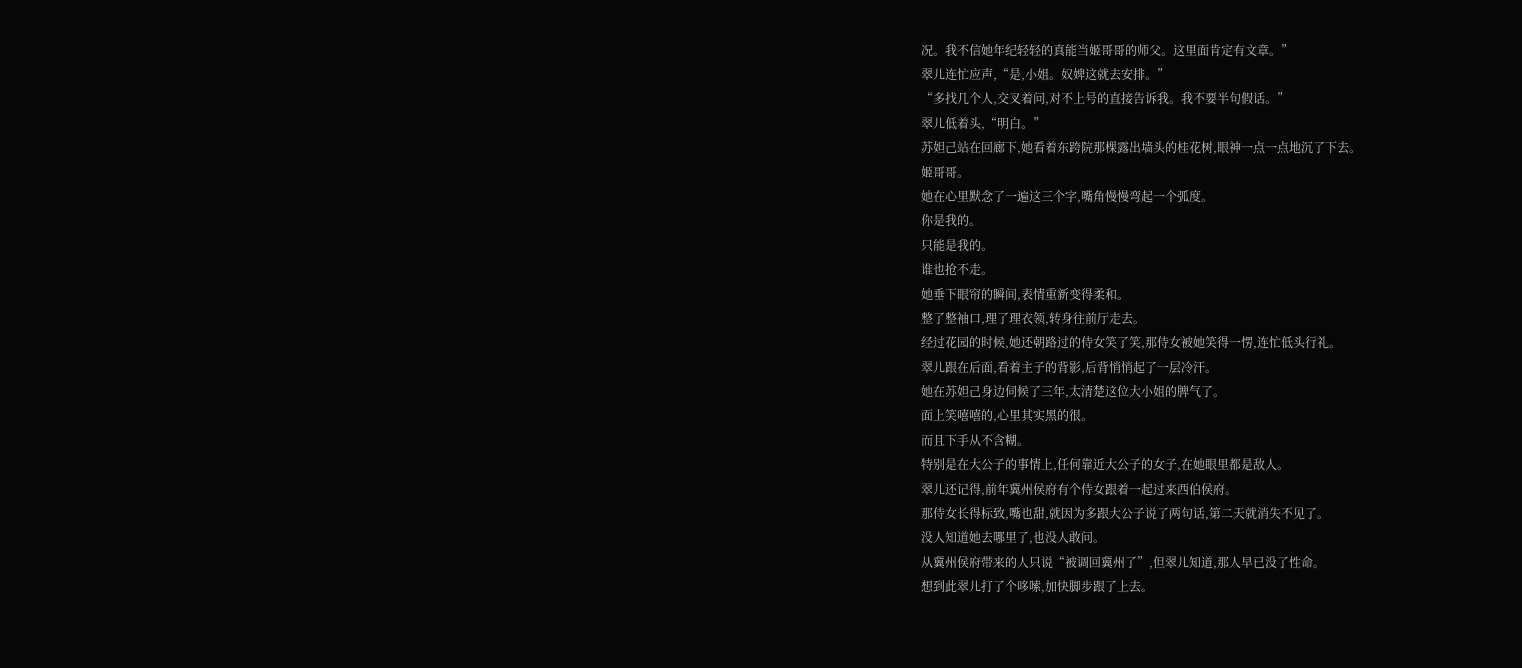况。我不信她年纪轻轻的真能当姬哥哥的师父。这里面肯定有文章。”
翠儿连忙应声,“是,小姐。奴婢这就去安排。”
“多找几个人,交叉着问,对不上号的直接告诉我。我不要半句假话。”
翠儿低着头,“明白。”
苏妲己站在回廊下,她看着东跨院那棵露出墙头的桂花树,眼神一点一点地沉了下去。
姬哥哥。
她在心里默念了一遍这三个字,嘴角慢慢弯起一个弧度。
你是我的。
只能是我的。
谁也抢不走。
她垂下眼帘的瞬间,表情重新变得柔和。
整了整袖口,理了理衣领,转身往前厅走去。
经过花园的时候,她还朝路过的侍女笑了笑,那侍女被她笑得一愣,连忙低头行礼。
翠儿跟在后面,看着主子的背影,后背悄悄起了一层冷汗。
她在苏妲己身边伺候了三年,太清楚这位大小姐的脾气了。
面上笑嘻嘻的,心里其实黑的很。
而且下手从不含糊。
特别是在大公子的事情上,任何靠近大公子的女子,在她眼里都是敌人。
翠儿还记得,前年冀州侯府有个侍女跟着一起过来西伯侯府。
那侍女长得标致,嘴也甜,就因为多跟大公子说了两句话,第二天就消失不见了。
没人知道她去哪里了,也没人敢问。
从冀州侯府带来的人只说“被调回冀州了”,但翠儿知道,那人早已没了性命。
想到此翠儿打了个哆嗦,加快脚步跟了上去。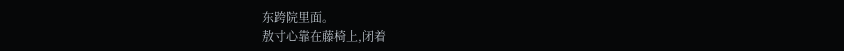东跨院里面。
敖寸心靠在藤椅上,闭着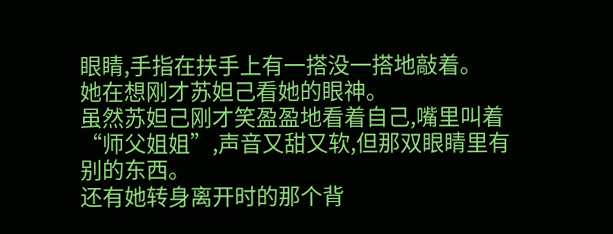眼睛,手指在扶手上有一搭没一搭地敲着。
她在想刚才苏妲己看她的眼神。
虽然苏妲己刚才笑盈盈地看着自己,嘴里叫着“师父姐姐”,声音又甜又软,但那双眼睛里有别的东西。
还有她转身离开时的那个背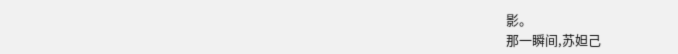影。
那一瞬间,苏妲己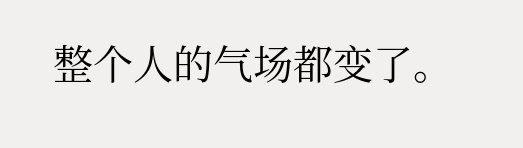整个人的气场都变了。